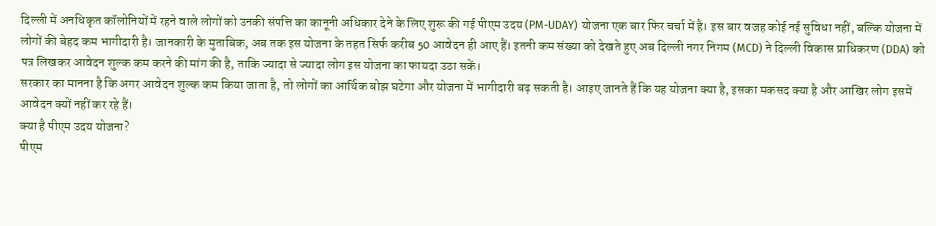दिल्ली में अनधिकृत कॉलोनियों में रहने वाले लोगों को उनकी संपत्ति का कानूनी अधिकार देने के लिए शुरू की गई पीएम उदय (PM-UDAY) योजना एक बार फिर चर्चा में है। इस बार वजह कोई नई सुविधा नहीं, बल्कि योजना में लोगों की बेहद कम भागीदारी है। जानकारी के मुताबिक, अब तक इस योजना के तहत सिर्फ करीब 50 आवेदन ही आए हैं। इतनी कम संख्या को देखते हुए अब दिल्ली नगर निगम (MCD) ने दिल्ली विकास प्राधिकरण (DDA) को पत्र लिखकर आवेदन शुल्क कम करने की मांग की है, ताकि ज्यादा से ज्यादा लोग इस योजना का फायदा उठा सकें।
सरकार का मानना है कि अगर आवेदन शुल्क कम किया जाता है, तो लोगों का आर्थिक बोझ घटेगा और योजना में भागीदारी बढ़ सकती है। आइए जानते हैं कि यह योजना क्या है, इसका मकसद क्या है और आखिर लोग इसमें आवेदन क्यों नहीं कर रहे हैं।
क्या है पीएम उदय योजना?
पीएम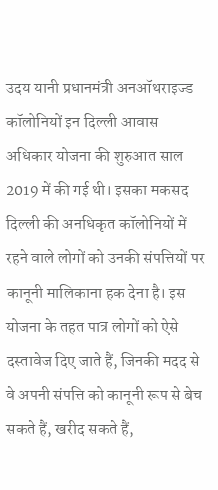उदय यानी प्रधानमंत्री अनऑथराइज्ड कॉलोनियों इन दिल्ली आवास अधिकार योजना की शुरुआत साल 2019 में की गई थी। इसका मकसद दिल्ली की अनधिकृत कॉलोनियों में रहने वाले लोगों को उनकी संपत्तियों पर कानूनी मालिकाना हक देना है। इस योजना के तहत पात्र लोगों को ऐसे दस्तावेज दिए जाते हैं, जिनकी मदद से वे अपनी संपत्ति को कानूनी रूप से बेच सकते हैं, खरीद सकते हैं,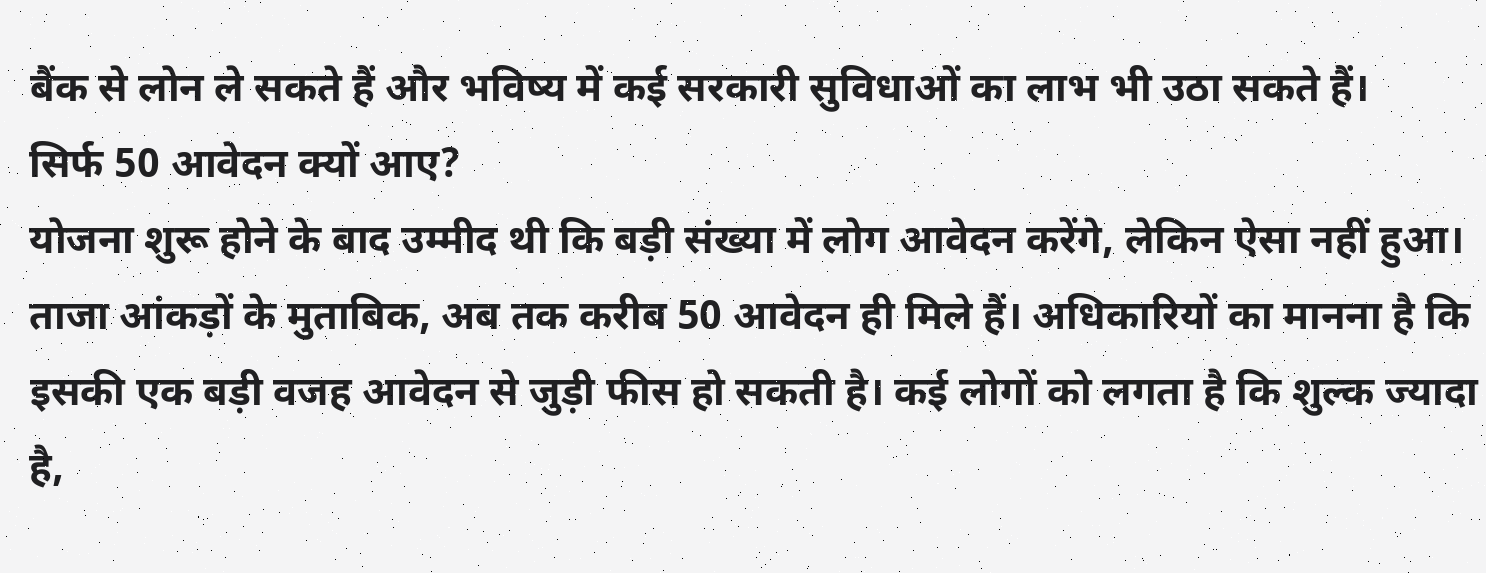बैंक से लोन ले सकते हैं और भविष्य में कई सरकारी सुविधाओं का लाभ भी उठा सकते हैं।
सिर्फ 50 आवेदन क्यों आए?
योजना शुरू होने के बाद उम्मीद थी कि बड़ी संख्या में लोग आवेदन करेंगे, लेकिन ऐसा नहीं हुआ। ताजा आंकड़ों के मुताबिक, अब तक करीब 50 आवेदन ही मिले हैं। अधिकारियों का मानना है कि इसकी एक बड़ी वजह आवेदन से जुड़ी फीस हो सकती है। कई लोगों को लगता है कि शुल्क ज्यादा है,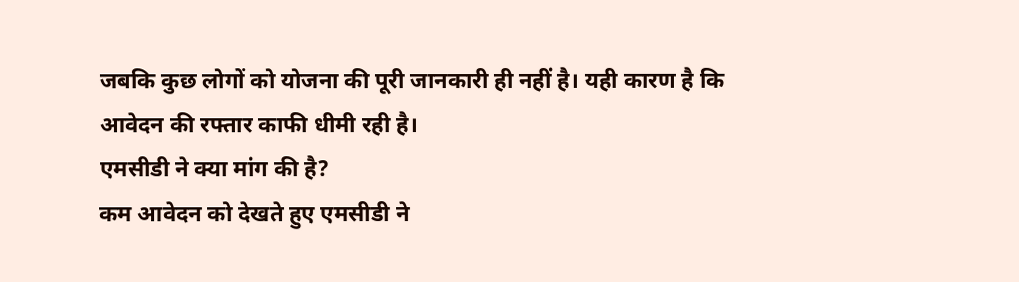जबकि कुछ लोगों को योजना की पूरी जानकारी ही नहीं है। यही कारण है कि आवेदन की रफ्तार काफी धीमी रही है।
एमसीडी ने क्या मांग की है?
कम आवेदन को देखते हुए एमसीडी ने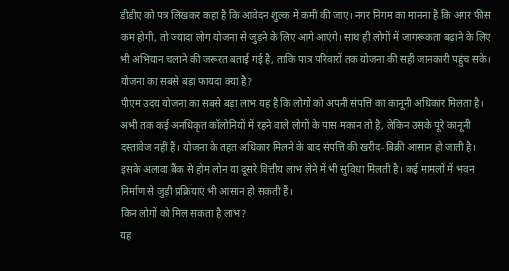डीडीए को पत्र लिखकर कहा है कि आवेदन शुल्क में कमी की जाए। नगर निगम का मानना है कि अगर फीस कम होगी, तो ज्यादा लोग योजना से जुड़ने के लिए आगे आएंगे। साथ ही लोगों में जागरूकता बढ़ाने के लिए भी अभियान चलाने की जरूरत बताई गई है, ताकि पात्र परिवारों तक योजना की सही जानकारी पहुंच सके।
योजना का सबसे बड़ा फायदा क्या है?
पीएम उदय योजना का सबसे बड़ा लाभ यह है कि लोगों को अपनी संपत्ति का कानूनी अधिकार मिलता है। अभी तक कई अनधिकृत कॉलोनियों में रहने वाले लोगों के पास मकान तो है, लेकिन उसके पूरे कानूनी दस्तावेज नहीं हैं। योजना के तहत अधिकार मिलने के बाद संपत्ति की खरीद-बिक्री आसान हो जाती है। इसके अलावा बैंक से होम लोन या दूसरे वित्तीय लाभ लेने में भी सुविधा मिलती है। कई मामलों में भवन निर्माण से जुड़ी प्रक्रियाएं भी आसान हो सकती हैं।
किन लोगों को मिल सकता है लाभ?
यह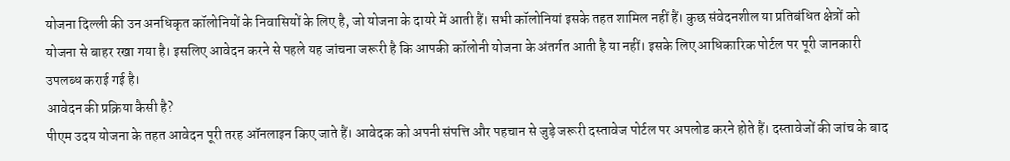योजना दिल्ली की उन अनधिकृत कॉलोनियों के निवासियों के लिए है, जो योजना के दायरे में आती हैं। सभी कॉलोनियां इसके तहत शामिल नहीं हैं। कुछ संवेदनशील या प्रतिबंधित क्षेत्रों को योजना से बाहर रखा गया है। इसलिए आवेदन करने से पहले यह जांचना जरूरी है कि आपकी कॉलोनी योजना के अंतर्गत आती है या नहीं। इसके लिए आधिकारिक पोर्टल पर पूरी जानकारी उपलब्ध कराई गई है।
आवेदन की प्रक्रिया कैसी है?
पीएम उदय योजना के तहत आवेदन पूरी तरह ऑनलाइन किए जाते हैं। आवेदक को अपनी संपत्ति और पहचान से जुड़े जरूरी दस्तावेज पोर्टल पर अपलोड करने होते हैं। दस्तावेजों की जांच के बाद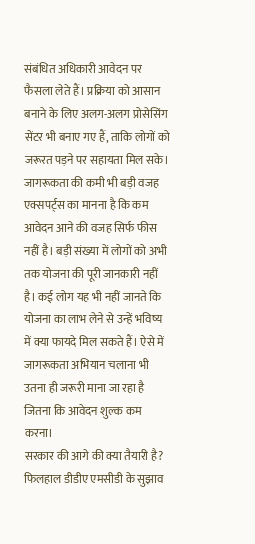संबंधित अधिकारी आवेदन पर फैसला लेते हैं। प्रक्रिया को आसान बनाने के लिए अलग-अलग प्रोसेसिंग सेंटर भी बनाए गए हैं, ताकि लोगों को जरूरत पड़ने पर सहायता मिल सके।
जागरूकता की कमी भी बड़ी वजह
एक्सपर्ट्स का मानना है कि कम आवेदन आने की वजह सिर्फ फीस नहीं है। बड़ी संख्या में लोगों को अभी तक योजना की पूरी जानकारी नहीं है। कई लोग यह भी नहीं जानते कि योजना का लाभ लेने से उन्हें भविष्य में क्या फायदे मिल सकते हैं। ऐसे में जागरूकता अभियान चलाना भी उतना ही जरूरी माना जा रहा है जितना कि आवेदन शुल्क कम करना।
सरकार की आगे की क्या तैयारी है?
फिलहाल डीडीए एमसीडी के सुझाव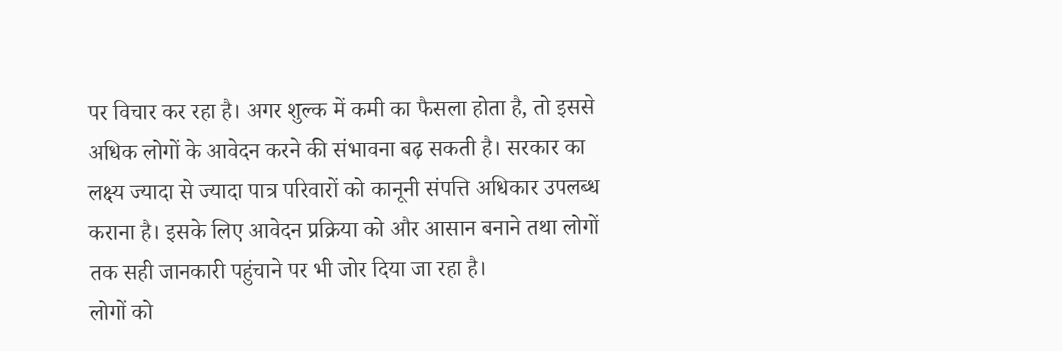पर विचार कर रहा है। अगर शुल्क में कमी का फैसला होता है, तो इससे अधिक लोगों के आवेदन करने की संभावना बढ़ सकती है। सरकार का लक्ष्य ज्यादा से ज्यादा पात्र परिवारों को कानूनी संपत्ति अधिकार उपलब्ध कराना है। इसके लिए आवेदन प्रक्रिया को और आसान बनाने तथा लोगों तक सही जानकारी पहुंचाने पर भी जोर दिया जा रहा है।
लोगों को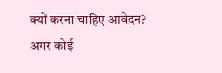क्यों करना चाहिए आवेदन?
अगर कोई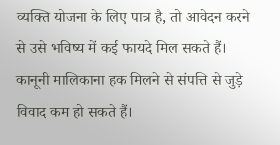व्यक्ति योजना के लिए पात्र है, तो आवेदन करने से उसे भविष्य में कई फायदे मिल सकते हैं। कानूनी मालिकाना हक मिलने से संपत्ति से जुड़े विवाद कम हो सकते हैं।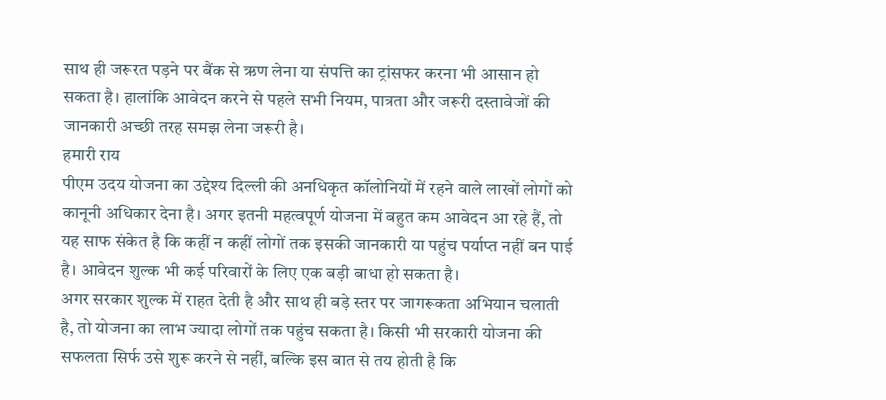साथ ही जरूरत पड़ने पर बैंक से ऋण लेना या संपत्ति का ट्रांसफर करना भी आसान हो सकता है। हालांकि आवेदन करने से पहले सभी नियम, पात्रता और जरूरी दस्तावेजों की जानकारी अच्छी तरह समझ लेना जरूरी है।
हमारी राय
पीएम उदय योजना का उद्देश्य दिल्ली की अनधिकृत कॉलोनियों में रहने वाले लाखों लोगों को कानूनी अधिकार देना है। अगर इतनी महत्वपूर्ण योजना में बहुत कम आवेदन आ रहे हैं, तो यह साफ संकेत है कि कहीं न कहीं लोगों तक इसकी जानकारी या पहुंच पर्याप्त नहीं बन पाई है। आवेदन शुल्क भी कई परिवारों के लिए एक बड़ी बाधा हो सकता है।
अगर सरकार शुल्क में राहत देती है और साथ ही बड़े स्तर पर जागरूकता अभियान चलाती है, तो योजना का लाभ ज्यादा लोगों तक पहुंच सकता है। किसी भी सरकारी योजना की सफलता सिर्फ उसे शुरू करने से नहीं, बल्कि इस बात से तय होती है कि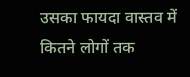उसका फायदा वास्तव में कितने लोगों तक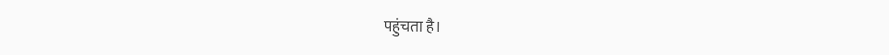पहुंचता है।